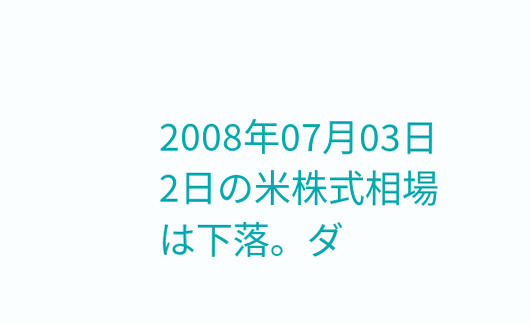2008年07月03日
2日の米株式相場は下落。ダ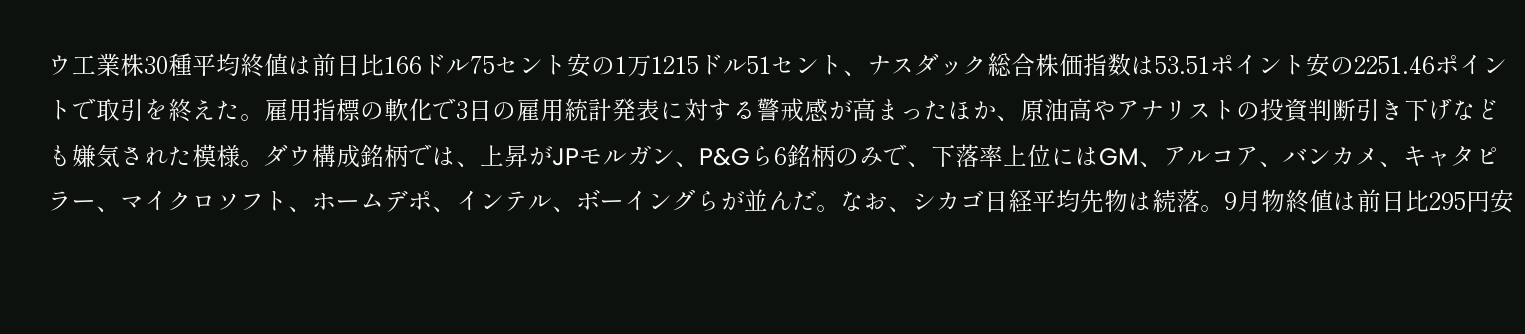ウ工業株30種平均終値は前日比166ドル75セント安の1万1215ドル51セント、ナスダック総合株価指数は53.51ポイント安の2251.46ポイントで取引を終えた。雇用指標の軟化で3日の雇用統計発表に対する警戒感が高まったほか、原油高やアナリストの投資判断引き下げなども嫌気された模様。ダウ構成銘柄では、上昇がJPモルガン、P&Gら6銘柄のみで、下落率上位にはGM、アルコア、バンカメ、キャタピラー、マイクロソフト、ホームデポ、インテル、ボーイングらが並んだ。なお、シカゴ日経平均先物は続落。9月物終値は前日比295円安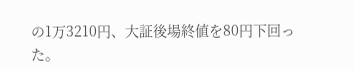の1万3210円、大証後場終値を80円下回った。